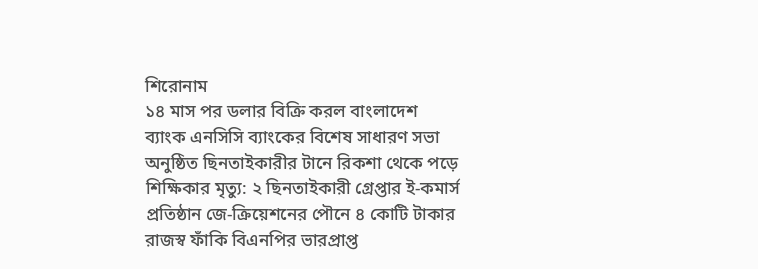শিরোনাম
১৪ মাস পর ডলার বিক্রি করল বাংলাদেশ ব্যাংক এনসিসি ব্যাংকের বিশেষ সাধারণ সভা অনুষ্ঠিত ছিনতাইকারীর টানে রিকশা থেকে পড়ে শিক্ষিকার মৃত্যু: ২ ছিনতাইকারী গ্রেপ্তার ই-কমার্স প্রতিষ্ঠান জে-ক্রিয়েশনের পৌনে ৪ কোটি টাকার রাজস্ব ফাঁকি বিএনপির ভারপ্রাপ্ত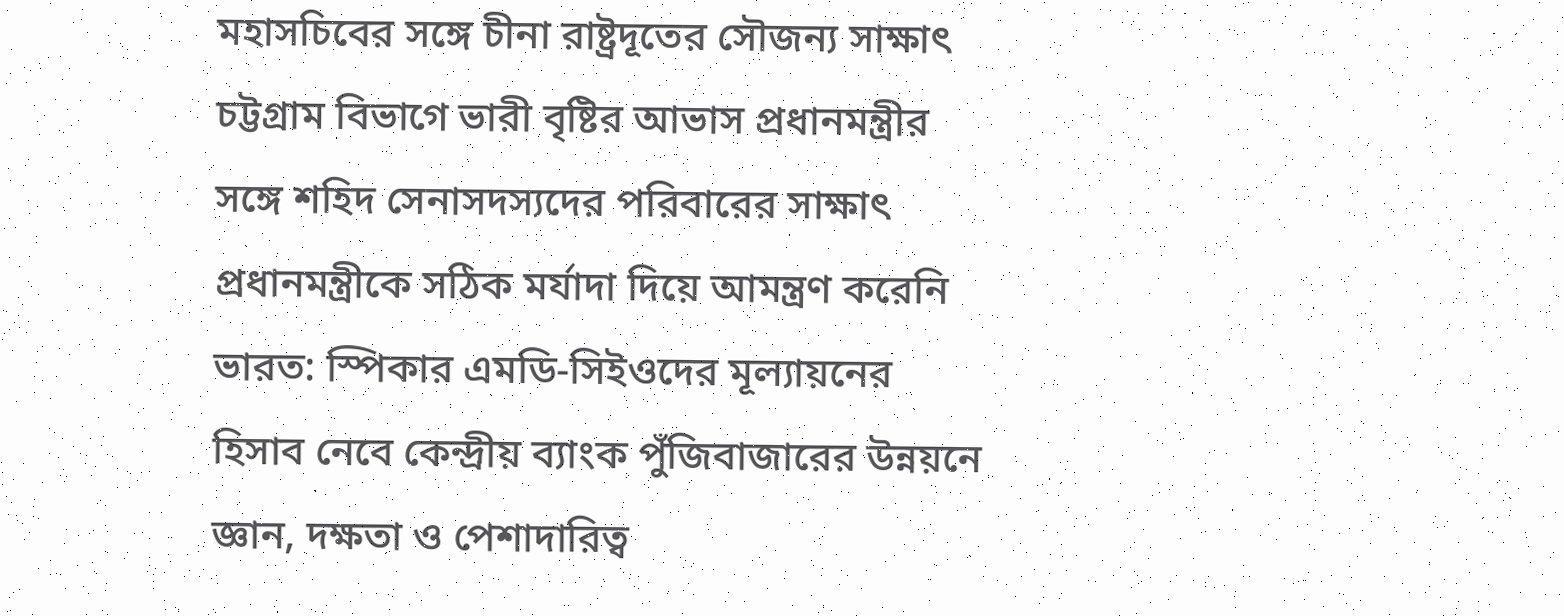মহাসচিবের সঙ্গে চীনা রাষ্ট্রদূতের সৌজন্য সাক্ষাৎ চট্টগ্রাম বিভাগে ভারী বৃষ্টির আভাস প্রধানমন্ত্রীর সঙ্গে শহিদ সেনাসদস্যদের পরিবারের সাক্ষাৎ প্রধানমন্ত্রীকে সঠিক মর্যাদা দিয়ে আমন্ত্রণ করেনি ভারত: স্পিকার এমডি-সিইওদের মূল্যায়নের হিসাব নেবে কেন্দ্রীয় ব্যাংক পুঁজিবাজারের উন্নয়নে জ্ঞান, দক্ষতা ও পেশাদারিত্ব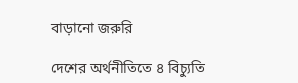বাড়ানো জরুরি

দেশের অর্থনীতিতে ৪ বিচ্যুতি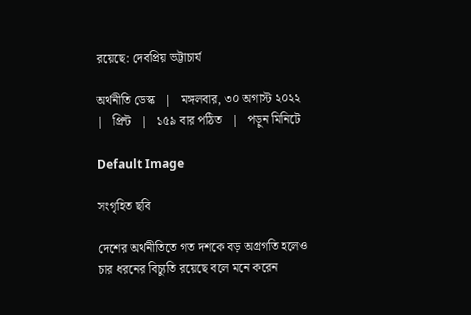রয়েছে: দেবপ্রিয় ভট্টাচার্য

অর্থনীতি ডেস্ক   |   মঙ্গলবার, ৩০ অগাস্ট ২০২২   |   প্রিন্ট   |   ১৫৯ বার পঠিত   |   পড়ুন মিনিটে

Default Image

সংগৃহিত ছবি

দেশের অর্থনীতিতে গত দশকে বড় অগ্রগতি হলেও চার ধরনের বিচ্যুতি রয়েছে বলে মনে করেন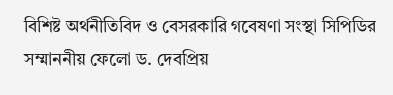বিশিষ্ট অর্থনীতিবিদ ও বেসরকারি গবেষণা সংস্থা সিপিডির সম্মাননীয় ফেলো ড. দেবপ্রিয়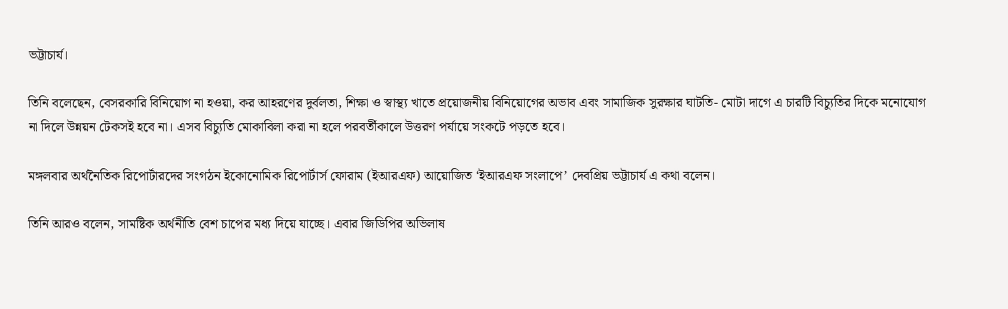ভট্টাচার্য।

তিনি বলেছেন, বেসরকারি বিনিয়োগ না হওয়া, কর আহরণের দুর্বলতা, শিক্ষা ও স্বাস্থ্য খাতে প্রয়োজনীয় বিনিয়োগের অভাব এবং সামাজিক সুরক্ষার ঘাটতি- মোটা দাগে এ চারটি বিচ্যুতির দিকে মনোযোগ না দিলে উন্নয়ন টেকসই হবে না। এসব বিচ্যুতি মোকাবিলা করা না হলে পরবর্তীকালে উত্তরণ পর্যায়ে সংকটে পড়তে হবে।

মঙ্গলবার অর্থনৈতিক রিপোর্টারদের সংগঠন ইকোনোমিক রিপোর্টার্স ফোরাম (ইআরএফ) আয়োজিত ‘ইআরএফ সংলাপে’ দেবপ্রিয় ভট্টাচার্য এ কথা বলেন।

তিনি আরও বলেন, সামষ্টিক অর্থনীতি বেশ চাপের মধ্য দিয়ে যাচ্ছে। এবার জিডিপির অভিলাষ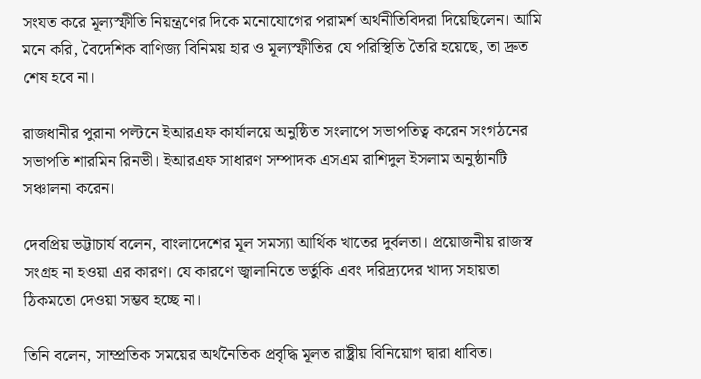সংযত করে মূল্যস্ফীতি নিয়ন্ত্রণের দিকে মনোযোগের পরামর্শ অর্থনীতিবিদরা দিয়েছিলেন। আমি মনে করি, বৈদেশিক বাণিজ্য বিনিময় হার ও মূল্যস্ফীতির যে পরিস্থিতি তৈরি হয়েছে, তা দ্রুত শেষ হবে না।

রাজধানীর পুরানা পল্টনে ইআরএফ কার্যালয়ে অনুষ্ঠিত সংলাপে সভাপতিত্ব করেন সংগঠনের সভাপতি শারমিন রিনভী। ইআরএফ সাধারণ সম্পাদক এসএম রাশিদুল ইসলাম অনুষ্ঠানটি সঞ্চালনা করেন।

দেবপ্রিয় ভট্টাচার্য বলেন, বাংলাদেশের মূল সমস্যা আর্থিক খাতের দুর্বলতা। প্রয়োজনীয় রাজস্ব সংগ্রহ না হওয়া এর কারণ। যে কারণে জ্বালানিতে ভর্তুকি এবং দরিদ্র্যদের খাদ্য সহায়তা ঠিকমতো দেওয়া সম্ভব হচ্ছে না।

তিনি বলেন, সাম্প্রতিক সময়ের অর্থনৈতিক প্রবৃদ্ধি মূলত রাষ্ট্রীয় বিনিয়োগ দ্বারা ধাবিত।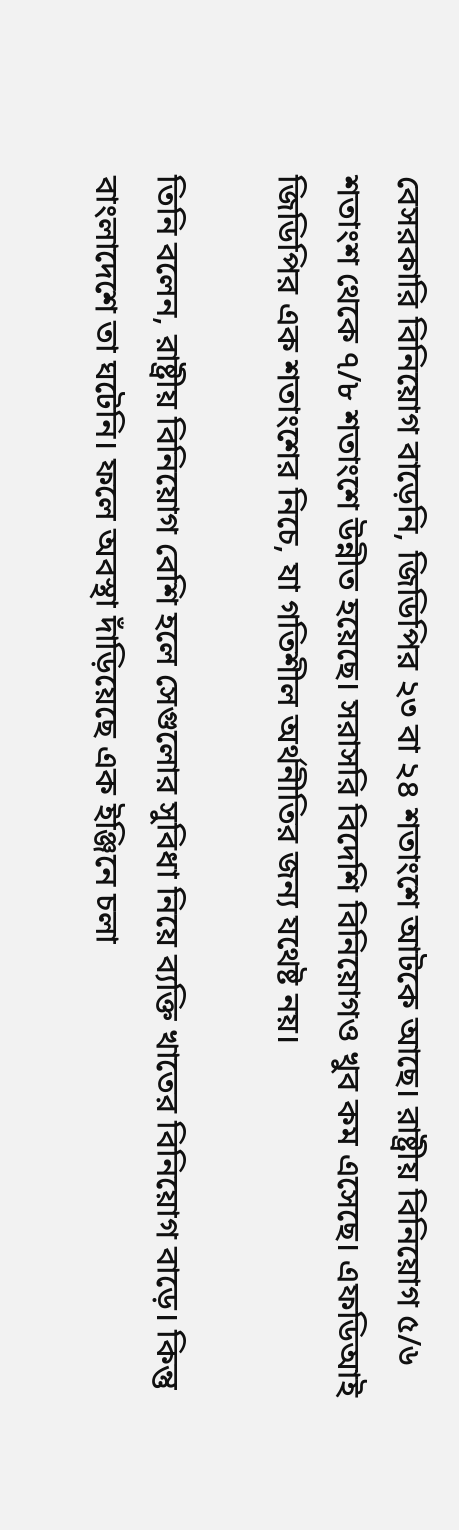বেসরকারি বিনিয়োগ বাড়েনি, জিডিপির ২৩ বা ২৪ শতাংশে আটকে আছে। রাষ্ট্রীয় বিনিয়োগ ৫/৬ শতাংশ থেকে ৭/৮ শতাংশে উন্নীত হয়েছে। সরাসরি বিদেশি বিনিয়োগও খুব কম এসেছে। এফডিআই জিডিপির এক শতাংশের নিচে, যা গতিশীল অর্থনীতির জন্য যথেষ্ট নয়।

তিনি বলেন, রাষ্ট্রীয় বিনিয়োগ বেশি হলে সেগুলোর সুবিধা নিয়ে ব্যক্তি খাতের বিনিয়োগ বাড়ে। কিন্তু বাংলাদেশে তা ঘটেনি। ফলে অবস্থা দাঁড়িয়েছে এক ইঞ্জিনে চলা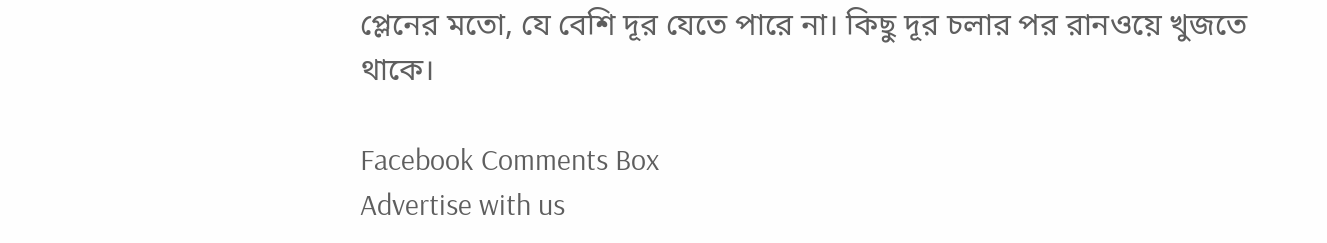প্লেনের মতো, যে বেশি দূর যেতে পারে না। কিছু দূর চলার পর রানওয়ে খুজতে থাকে।

Facebook Comments Box
Advertise with us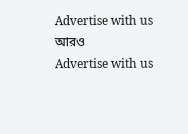Advertise with us
আরও
Advertise with us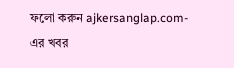ফলো করুন ajkersanglap.com-এর খবর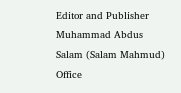Editor and Publisher
Muhammad Abdus Salam (Salam Mahmud)
Office